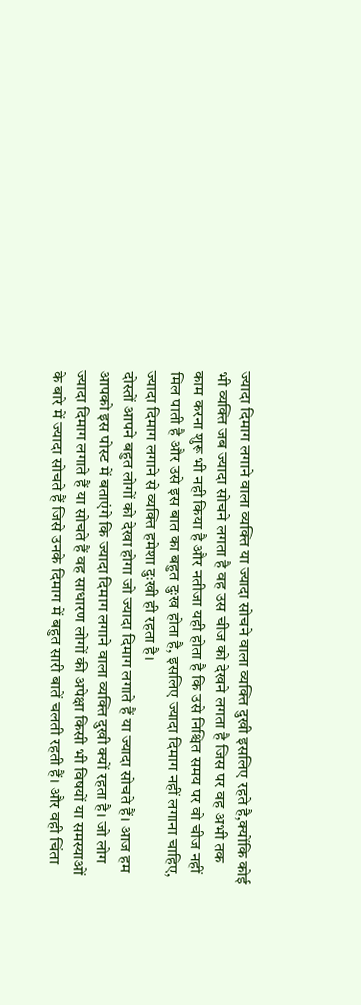ज्यादा दिमाग लगाने वाला व्यक्ति या ज्यादा सोचने वाला व्यक्ति दुखी इसलिए रहते है,क्योंकि कोई भी व्यक्ति जब ज्यादा सोचने लगता है वह उस चीज को देखने लगता है जिस पर वह अभी तक काम करना शुरू भी नही किया है और नतीजा यही होता है कि उसे निश्चित समय पर वो चीज नहीं मिल पाती है और उसे इस बात का बहुत दुःख होता है, इसलिए ज्यादा दिमाग नहीं लगाना चाहिए, ज्यादा दिमाग लगाने से व्यक्ति हमेशा दुःखी ही रहता है।
दोस्तों आपने बहुत लोगों को देखा होगा जो ज्यादा दिमाग लगाते हैं या ज्यादा सोचते हैं। आज हम आपको इस पोस्ट में बताएंगे कि ज्यादा दिमाग लगाने वाला व्यक्ति दुखी क्यों रहता है। जो लोग ज्यादा दिमाग लगाते हैं या सोचते हैं वह साधारण लोगों की अपेक्षा किसी भी विषयों या समस्याओं के बारे में ज्यादा सोचते हैं जिसे उनके दिमाग में बहुत सारी बातें चलती रहती हैं। और वही चिंता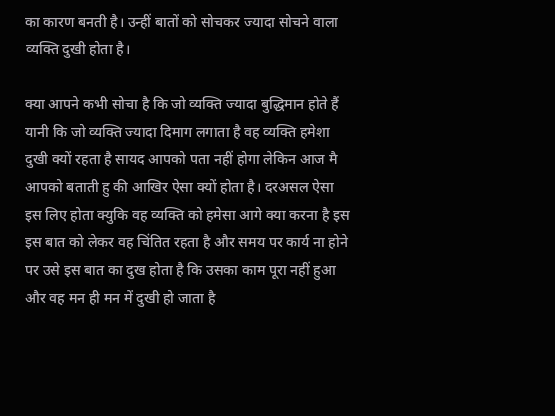का कारण बनती है। उन्हीं बातों को सोचकर ज्यादा सोचने वाला व्यक्ति दुखी होता है।

क्या आपने कभी सोचा है कि जो व्यक्ति ज्यादा बुद्धिमान होते हैं यानी कि जो व्यक्ति ज्यादा दिमाग लगाता है वह व्यक्ति हमेशा दुखी क्यों रहता है सायद आपको पता नहीं होगा लेकिन आज मै आपको बताती हु की आखिर ऐसा क्यों होता है। दरअसल ऐसा इस लिए होता क्युकि वह व्यक्ति को हमेसा आगे क्या करना है इस इस बात को लेकर वह चिंतित रहता है और समय पर कार्य ना होने पर उसे इस बात का दुख होता है कि उसका काम पूरा नहीं हुआ और वह मन ही मन में दुखी हो जाता है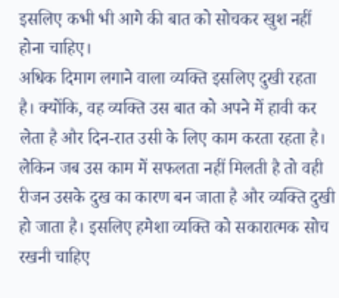इसलिए कभी भी आगे की बात को सोचकर खुश नहीं होना चाहिए।
अधिक दिमाग लगाने वाला व्यक्ति इसलिए दुखी रहता है। क्योंकि, वह व्यक्ति उस बात को अपने में हावी कर लेता है और दिन-रात उसी के लिए काम करता रहता है। लेकिन जब उस काम में सफलता नहीं मिलती है तो वही रीजन उसके दुख का कारण बन जाता है और व्यक्ति दुखी हो जाता है। इसलिए हमेशा व्यक्ति को सकारात्मक सोच रखनी चाहिए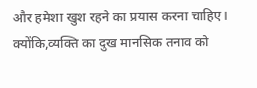और हमेशा खुश रहने का प्रयास करना चाहिए। क्योंकि,व्यक्ति का दुख मानसिक तनाव को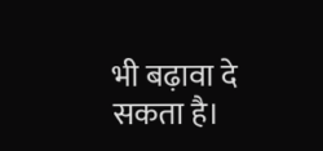भी बढ़ावा दे सकता है।